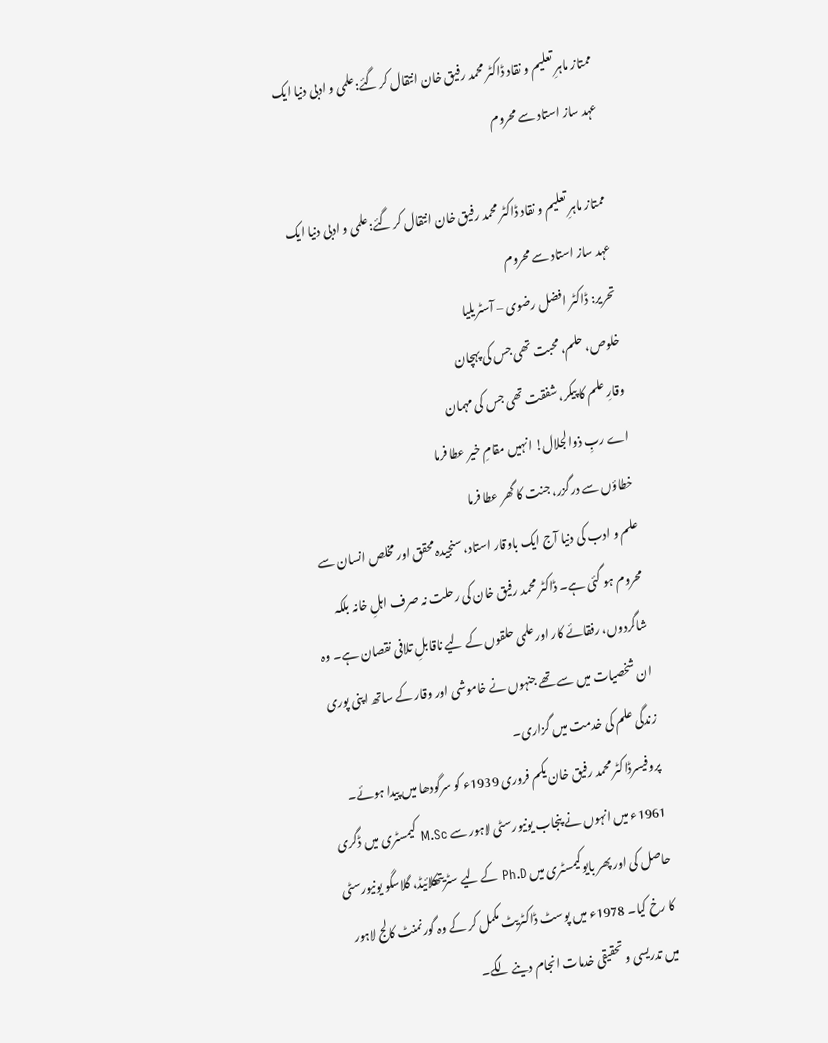ممتاز ماہرِ تعلیم و نقاد ڈاکٹر محمد رفیق خان انتقال کر گئے:علمی و ادبی دنیا ایک عہد ساز استاد سے محروم

ممتاز ماہرِ تعلیم و نقاد ڈاکٹر محمد رفیق خان انتقال کر گئے:علمی و ادبی دنیا ایک عہد ساز استاد سے محروم
تحریر: ڈاکٹر افضل رضوی – آسٹریلیا
خلوص، حلم، محبت تھی جس کی پہچان
وقارِ علم کا پیکر، شفقت تھی جس کی مہمان
اے ربِ ذوالجلال! انہیں مقامِ خیر عطا فرما
خطاؤں سے درگزر، جنت کا گھر عطا فرما
علم و ادب کی دنیا آج ایک باوقار استاد، سنجیدہ محقق اور مخلص انسان سے محروم ہو گئی ہے۔ ڈاکٹر محمد رفیق خان کی رحلت نہ صرف اہلِ خانہ بلکہ شاگردوں، رفقائے کار اور علمی حلقوں کے لیے ناقابلِ تلافی نقصان ہے۔ وہ ان شخصیات میں سے تھے جنہوں نے خاموشی اور وقار کے ساتھ اپنی پوری زندگی علم کی خدمت میں گزاری۔
پروفیسرڈاکٹر محمد رفیق خان یکم فروری 1939ء کو سرگودھا میں پیدا ہوئے۔ 1961ء میں انہوں نے پنجاب یونیورسٹی لاہور سے M.Sc کیمسٹری میں ڈگری حاصل کی اور پھر بایوکیمسٹری میں Ph.D کے لیے سٹریتھکلائیڈ، گلاسگو یونیورسٹی کا رخ کیا۔ 1978ء میں پوسٹ ڈاکٹریٹ مکمل کر کے وہ گورنمنٹ کالج لاہور میں تدریسی و تحقیقی خدمات انجام دینے لگے۔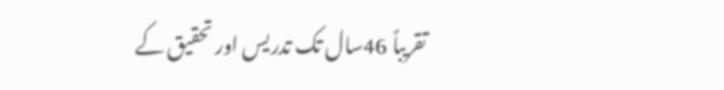تقریباً 46سال تک تدریس اور تحقیق کے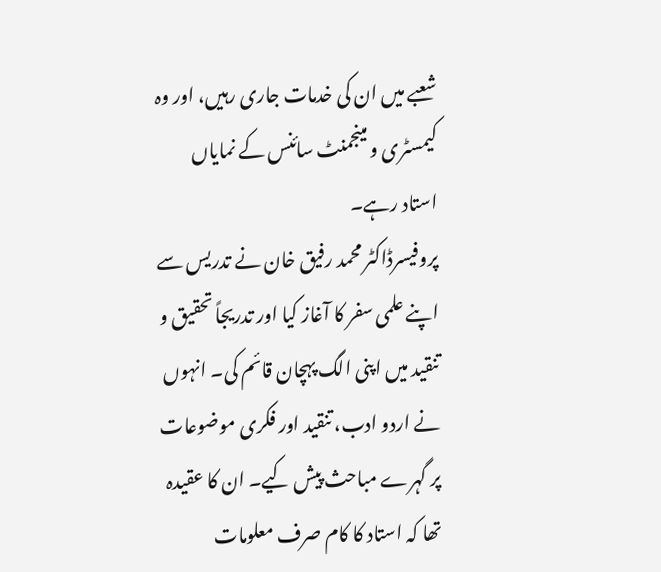شعبے میں ان کی خدمات جاری رہیں، اور وہ کیمسٹری و مینجمنٹ سائنس کے نمایاں استاد رہے۔
پروفیسرڈاکٹر محمد رفیق خان نے تدریس سے اپنے علمی سفر کا آغاز کیا اور تدریجاً تحقیق و تنقید میں اپنی الگ پہچان قائم کی۔ انہوں نے اردو ادب، تنقید اور فکری موضوعات پر گہرے مباحث پیش کیے۔ ان کا عقیدہ تھا کہ استاد کا کام صرف معلومات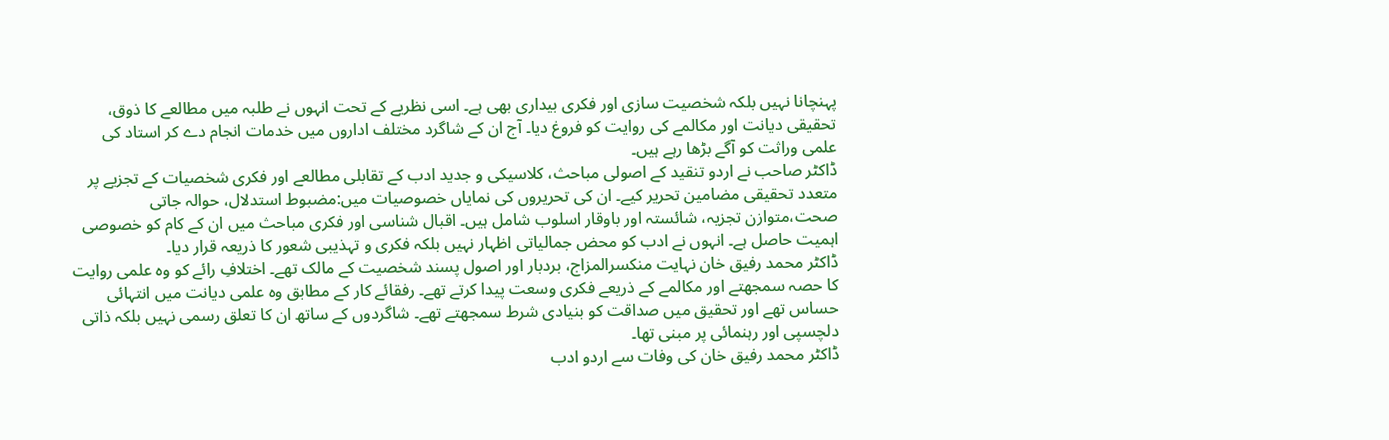پہنچانا نہیں بلکہ شخصیت سازی اور فکری بیداری بھی ہے۔ اسی نظریے کے تحت انہوں نے طلبہ میں مطالعے کا ذوق، تحقیقی دیانت اور مکالمے کی روایت کو فروغ دیا۔ آج ان کے شاگرد مختلف اداروں میں خدمات انجام دے کر استاد کی علمی وراثت کو آگے بڑھا رہے ہیں۔
ڈاکٹر صاحب نے اردو تنقید کے اصولی مباحث، کلاسیکی و جدید ادب کے تقابلی مطالعے اور فکری شخصیات کے تجزیے پر متعدد تحقیقی مضامین تحریر کیے۔ ان کی تحریروں کی نمایاں خصوصیات میں:مضبوط استدلال، حوالہ جاتی صحت،متوازن تجزیہ، شائستہ اور باوقار اسلوب شامل ہیں۔ اقبال شناسی اور فکری مباحث میں ان کے کام کو خصوصی اہمیت حاصل ہے۔ انہوں نے ادب کو محض جمالیاتی اظہار نہیں بلکہ فکری و تہذیبی شعور کا ذریعہ قرار دیا۔
ڈاکٹر محمد رفیق خان نہایت منکسرالمزاج، بردبار اور اصول پسند شخصیت کے مالک تھے۔ اختلافِ رائے کو وہ علمی روایت کا حصہ سمجھتے اور مکالمے کے ذریعے فکری وسعت پیدا کرتے تھے۔ رفقائے کار کے مطابق وہ علمی دیانت میں انتہائی حساس تھے اور تحقیق میں صداقت کو بنیادی شرط سمجھتے تھے۔ شاگردوں کے ساتھ ان کا تعلق رسمی نہیں بلکہ ذاتی دلچسپی اور رہنمائی پر مبنی تھا۔
ڈاکٹر محمد رفیق خان کی وفات سے اردو ادب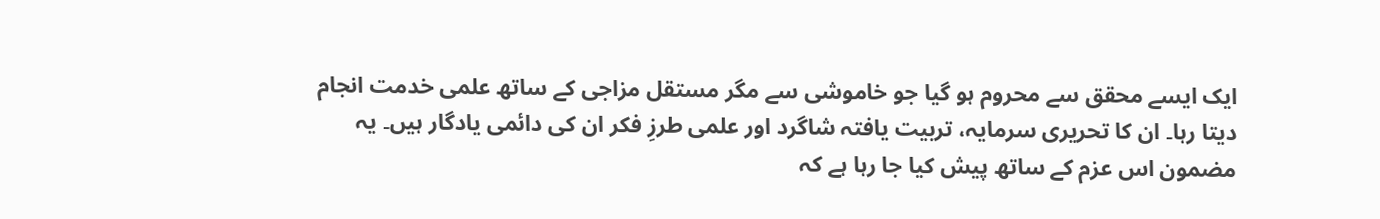ایک ایسے محقق سے محروم ہو گیا جو خاموشی سے مگر مستقل مزاجی کے ساتھ علمی خدمت انجام دیتا رہا۔ ان کا تحریری سرمایہ، تربیت یافتہ شاگرد اور علمی طرزِ فکر ان کی دائمی یادگار ہیں۔ یہ مضمون اس عزم کے ساتھ پیش کیا جا رہا ہے کہ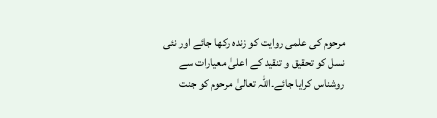مرحوم کی علمی روایت کو زندہ رکھا جائے اور نئی نسل کو تحقیق و تنقید کے اعلیٰ معیارات سے روشناس کرایا جائے۔اللہ تعالیٰ مرحوم کو جنت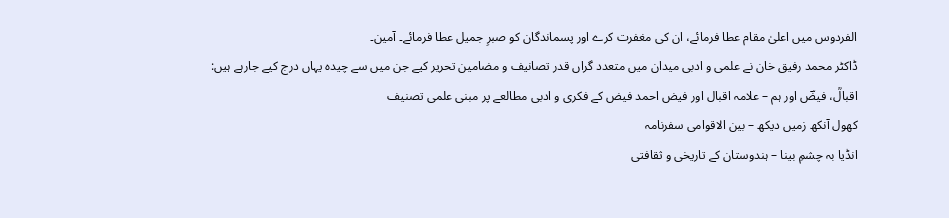الفردوس میں اعلیٰ مقام عطا فرمائے، ان کی مغفرت کرے اور پسماندگان کو صبرِ جمیل عطا فرمائے۔ آمین۔
ڈاکٹر محمد رفیق خان نے علمی و ادبی میدان میں متعدد گراں قدر تصانیف و مضامین تحریر کیے جن میں سے چیدہ یہاں درج کیے جارہے ہیں:
اقبالؒ، فیضؔ اور ہم – علامہ اقبال اور فیض احمد فیض کے فکری و ادبی مطالعے پر مبنی علمی تصنیف
کھول آنکھ زمیں دیکھ – بین الاقوامی سفرنامہ
انڈیا بہ چشمِ بینا – ہندوستان کے تاریخی و ثقافتی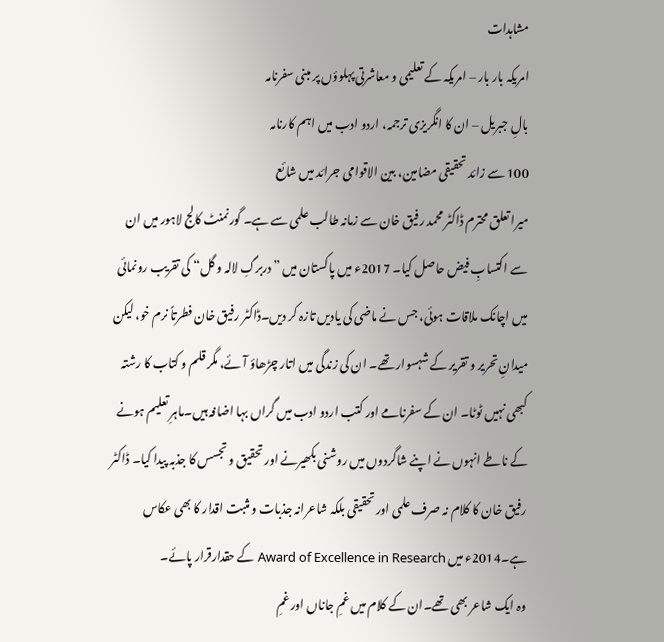مشاہدات
امریکہ بار بار – امریکہ کے تعلیمی و معاشرتی پہلوؤں پر مبنی سفرنامہ
بالِ جبریل – ان کا انگریزی ترجمہ، اردو ادب میں اہم کارنامہ
100 سے زائد تحقیقی مضامین، بین الاقوامی جرائد میں شائع
میرا تعلق محترم ڈاکٹر محمد رفیق خان سے زمانہ طالب علمی سے ہے۔ گورنمنٹ کالج لاہور میں ان سے اکتسابِ فیض حاصل کیا۔ 2017ء میں پاکستان میں ”دربرگِ لالہ و گل“ کی تقریب رونمائی میں اچانک ملاقات ہوئی، جس نے ماضی کی یادیں تازہ کر دیں۔ڈاکٹر رفیق خان فطرتاً نرم خو، لیکن میدانِ تحریر و تقریر کے شہسوار تھے۔ ان کی زندگی میں اتار چڑھاؤ آئے، مگر قلم و کتاب کا رشتہ کبھی نہیں ٹوٹا۔ ان کے سفرنامے اور کتب اردو ادب میں گراں بہا اضافہ ہیں۔ماہرِ تعلیم ہونے کے ناطے انہوں نے اپنے شاگردوں میں روشنی بکھیرنے اور تحقیق و تجسس کا جذبہ پیدا کیا۔ ڈاکٹر رفیق خان کا کلام نہ صرف علمی اور تحقیقی بلکہ شاعرانہ جذبات و مثبت اقدار کا بھی عکاس ہے۔2014ء میں Award of Excellence in Research کے حقدارقرار پائے۔
وہ ایک شاعر بھی تھے۔ان کے کلام میں غمِ جاناں اور غمِ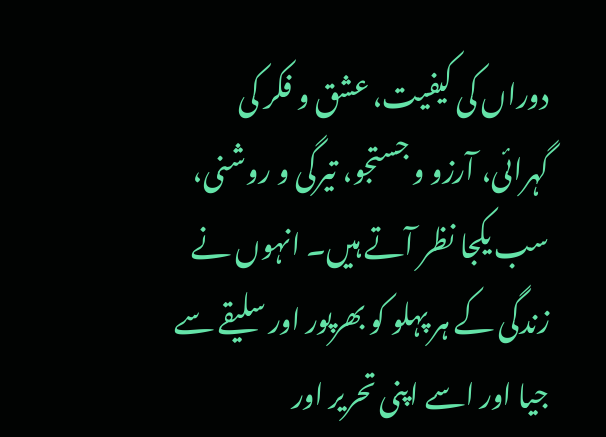دوراں کی کیفیت، عشق و فکر کی گہرائی، آرزو و جستجو، تیرگی و روشنی، سب یکجا نظر آتے ہیں۔ انہوں نے زندگی کے ہر پہلو کو بھرپور اور سلیقے سے جیا اور اسے اپنی تحریر اور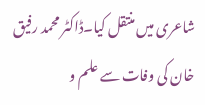شاعری میں منتقل کیا۔ڈاکٹر محمد رفیق خان کی وفات سے علم و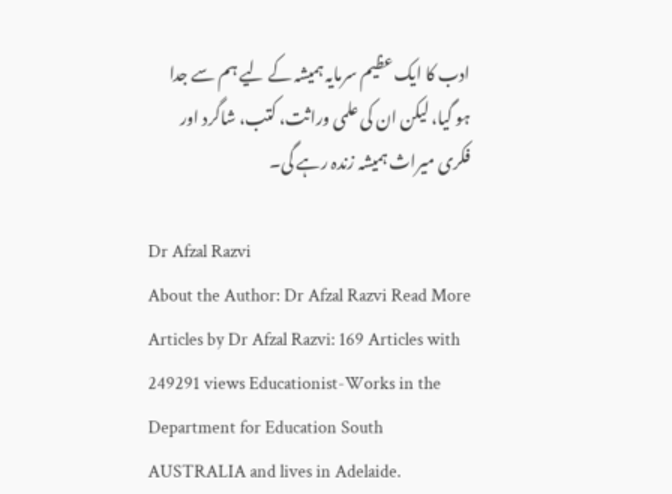ادب کا ایک عظیم سرمایہ ہمیشہ کے لیے ہم سے جدا ہو گیا، لیکن ان کی علمی وراثت، کتب، شاگرد اور فکری میراث ہمیشہ زندہ رہے گی۔

Dr Afzal Razvi
About the Author: Dr Afzal Razvi Read More Articles by Dr Afzal Razvi: 169 Articles with 249291 views Educationist-Works in the Department for Education South AUSTRALIA and lives in Adelaide.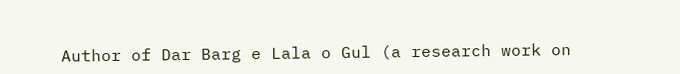Author of Dar Barg e Lala o Gul (a research work on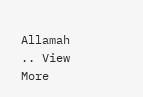Allamah
.. View More